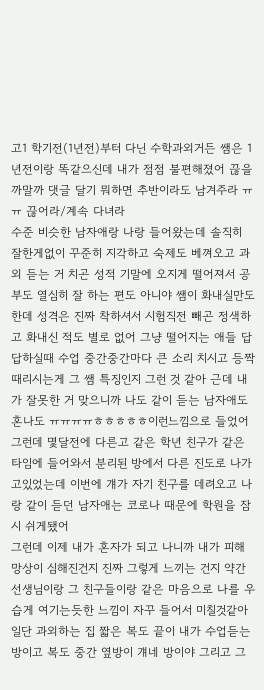고1 학기전(1년전)부터 다닌 수학과외거든 쌤은 1년전이랑 똑같으신데 내가 점점 불편해졌어 끊을까말까 댓글 달기 뭐하면 추반이라도 남겨주라 ㅠㅠ 끊어라/계속 다녀라
수준 비슷한 남자애랑 나랑 들어왔는데 솔직히 잘한게없이 꾸준히 지각하고 숙제도 베껴오고 과외 듣는 거 치곤 성적 기말에 오지게 떨어져서 공부도 열심히 잘 하는 편도 아니야 쌤이 화내실만도 한데 성격은 진짜 착하셔서 시험직전 빼곤 정색하고 화내신 적도 별로 없어 그냥 떨어지는 애들 답답하실때 수업 중간중간마다 큰 소리 치시고 등짝 때리시는게 그 쌤 특징인지 그런 것 같아 근데 내가 잘못한 거 맞으니까 나도 같이 듣는 남자애도 혼나도 ㅠㅠㅠㅠㅎㅎㅎㅎㅎ이런느낌으로 들었어 그런데 몇달전에 다른고 같은 학년 친구가 같은 타임에 들어와서 분리된 방에서 다른 진도로 나가고있었는데 이번에 걔가 자기 친구를 데려오고 나랑 같이 듣던 남자애는 코로나 때문에 학원을 잠시 쉬게됐어
그런데 이제 내가 혼자가 되고 나니까 내가 피해망상이 심해진건지 진짜 그렇게 느끼는 건지 약간 선생님이랑 그 친구들이랑 같은 마음으로 나를 우습게 여기는듯한 느낌이 자꾸 들어서 미칠것같아
일단 과외하는 집 짧은 복도 끝이 내가 수업듣는 방이고 복도 중간 옆방이 걔네 방이야 그리고 그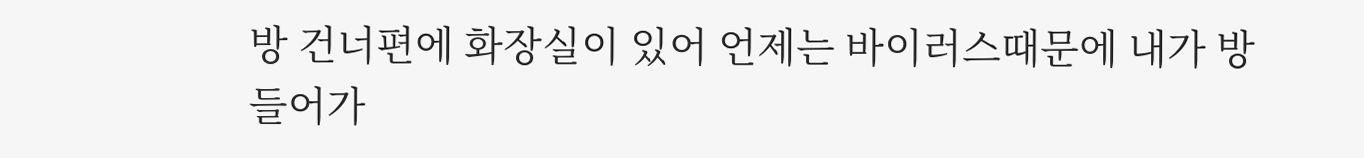방 건너편에 화장실이 있어 언제는 바이러스때문에 내가 방 들어가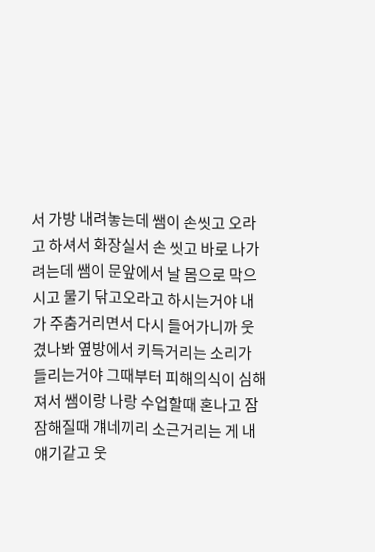서 가방 내려놓는데 쌤이 손씻고 오라고 하셔서 화장실서 손 씻고 바로 나가려는데 쌤이 문앞에서 날 몸으로 막으시고 물기 닦고오라고 하시는거야 내가 주춤거리면서 다시 들어가니까 웃겼나봐 옆방에서 키득거리는 소리가 들리는거야 그때부터 피해의식이 심해져서 쌤이랑 나랑 수업할때 혼나고 잠잠해질때 걔네끼리 소근거리는 게 내 얘기같고 웃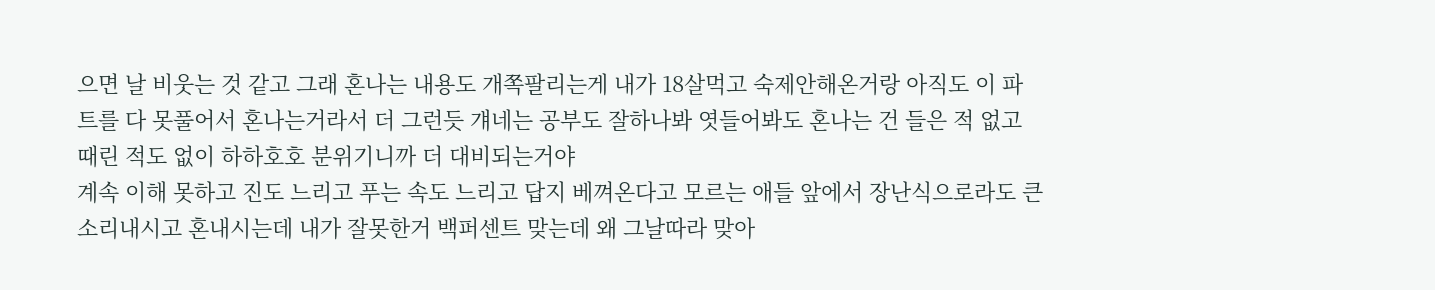으면 날 비웃는 것 같고 그래 혼나는 내용도 개쪽팔리는게 내가 18살먹고 숙제안해온거랑 아직도 이 파트를 다 못풀어서 혼나는거라서 더 그런듯 걔네는 공부도 잘하나봐 엿들어봐도 혼나는 건 들은 적 없고 때린 적도 없이 하하호호 분위기니까 더 대비되는거야
계속 이해 못하고 진도 느리고 푸는 속도 느리고 답지 베껴온다고 모르는 애들 앞에서 장난식으로라도 큰소리내시고 혼내시는데 내가 잘못한거 백퍼센트 맞는데 왜 그날따라 맞아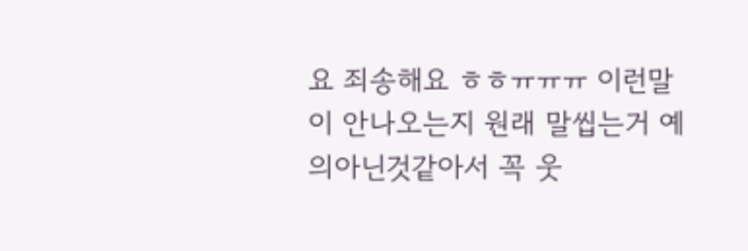요 죄송해요 ㅎㅎㅠㅠㅠ 이런말이 안나오는지 원래 말씹는거 예의아닌것같아서 꼭 웃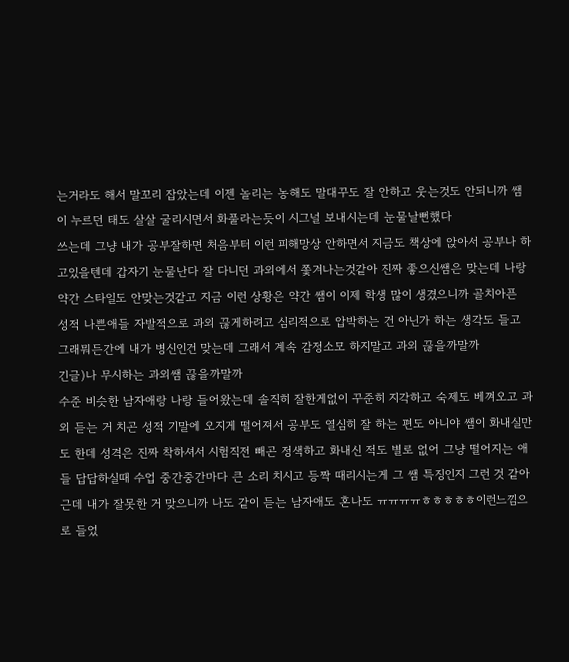는거라도 해서 말꼬리 잡았는데 이젠 놀리는 농해도 말대꾸도 잘 안하고 웃는것도 안되니까 쌤이 누르던 태도 살살 굴리시면서 화풀라는듯이 시그널 보내시는데 눈물날뻔했다
쓰는데 그냥 내가 공부잘하면 처음부터 이런 피해망상 안하면서 지금도 책상에 앉아서 공부나 하고있을텐데 갑자기 눈물난다 잘 다니던 과외에서 쫓겨나는것같아 진짜 좋으신쌤은 맞는데 나랑 약간 스타일도 안맞는것같고 지금 이런 상황은 약간 쌤이 이제 학생 많이 생겼으니까 골치아픈 성적 나쁜애들 자발적으로 과외 끊게하려고 심리적으로 압박하는 건 아닌가 하는 생각도 들고 그래뭐든간에 내가 병신인건 맞는데 그래서 계속 감정소모 하지말고 과외 끊을까말까
긴글)나 무시하는 과외쌤 끊을까말까
수준 비슷한 남자애랑 나랑 들어왔는데 솔직히 잘한게없이 꾸준히 지각하고 숙제도 베껴오고 과외 듣는 거 치곤 성적 기말에 오지게 떨어져서 공부도 열심히 잘 하는 편도 아니야 쌤이 화내실만도 한데 성격은 진짜 착하셔서 시험직전 빼곤 정색하고 화내신 적도 별로 없어 그냥 떨어지는 애들 답답하실때 수업 중간중간마다 큰 소리 치시고 등짝 때리시는게 그 쌤 특징인지 그런 것 같아 근데 내가 잘못한 거 맞으니까 나도 같이 듣는 남자애도 혼나도 ㅠㅠㅠㅠㅎㅎㅎㅎㅎ이런느낌으로 들었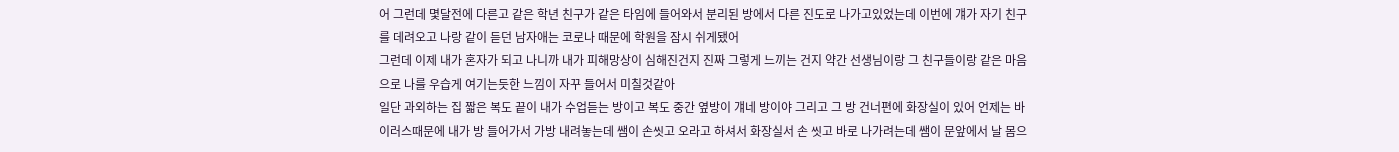어 그런데 몇달전에 다른고 같은 학년 친구가 같은 타임에 들어와서 분리된 방에서 다른 진도로 나가고있었는데 이번에 걔가 자기 친구를 데려오고 나랑 같이 듣던 남자애는 코로나 때문에 학원을 잠시 쉬게됐어
그런데 이제 내가 혼자가 되고 나니까 내가 피해망상이 심해진건지 진짜 그렇게 느끼는 건지 약간 선생님이랑 그 친구들이랑 같은 마음으로 나를 우습게 여기는듯한 느낌이 자꾸 들어서 미칠것같아
일단 과외하는 집 짧은 복도 끝이 내가 수업듣는 방이고 복도 중간 옆방이 걔네 방이야 그리고 그 방 건너편에 화장실이 있어 언제는 바이러스때문에 내가 방 들어가서 가방 내려놓는데 쌤이 손씻고 오라고 하셔서 화장실서 손 씻고 바로 나가려는데 쌤이 문앞에서 날 몸으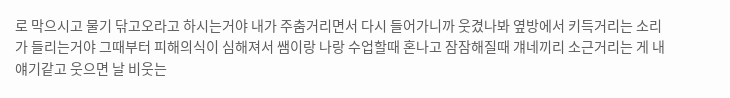로 막으시고 물기 닦고오라고 하시는거야 내가 주춤거리면서 다시 들어가니까 웃겼나봐 옆방에서 키득거리는 소리가 들리는거야 그때부터 피해의식이 심해져서 쌤이랑 나랑 수업할때 혼나고 잠잠해질때 걔네끼리 소근거리는 게 내 얘기같고 웃으면 날 비웃는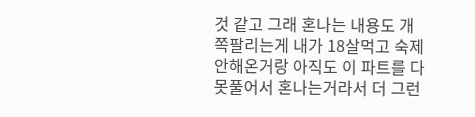것 같고 그래 혼나는 내용도 개쪽팔리는게 내가 18살먹고 숙제안해온거랑 아직도 이 파트를 다 못풀어서 혼나는거라서 더 그런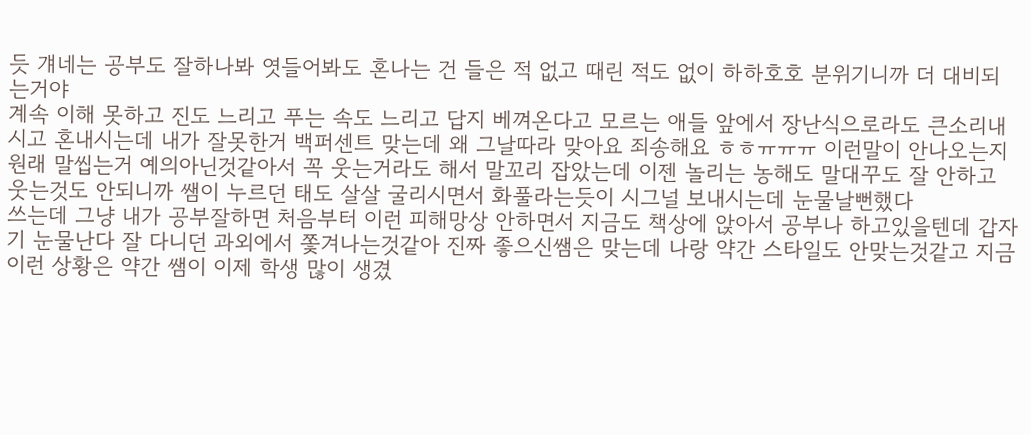듯 걔네는 공부도 잘하나봐 엿들어봐도 혼나는 건 들은 적 없고 때린 적도 없이 하하호호 분위기니까 더 대비되는거야
계속 이해 못하고 진도 느리고 푸는 속도 느리고 답지 베껴온다고 모르는 애들 앞에서 장난식으로라도 큰소리내시고 혼내시는데 내가 잘못한거 백퍼센트 맞는데 왜 그날따라 맞아요 죄송해요 ㅎㅎㅠㅠㅠ 이런말이 안나오는지 원래 말씹는거 예의아닌것같아서 꼭 웃는거라도 해서 말꼬리 잡았는데 이젠 놀리는 농해도 말대꾸도 잘 안하고 웃는것도 안되니까 쌤이 누르던 태도 살살 굴리시면서 화풀라는듯이 시그널 보내시는데 눈물날뻔했다
쓰는데 그냥 내가 공부잘하면 처음부터 이런 피해망상 안하면서 지금도 책상에 앉아서 공부나 하고있을텐데 갑자기 눈물난다 잘 다니던 과외에서 쫓겨나는것같아 진짜 좋으신쌤은 맞는데 나랑 약간 스타일도 안맞는것같고 지금 이런 상황은 약간 쌤이 이제 학생 많이 생겼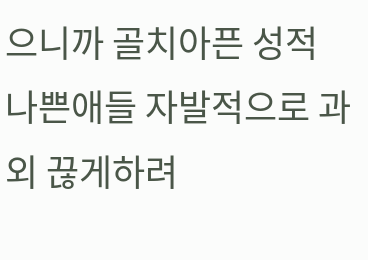으니까 골치아픈 성적 나쁜애들 자발적으로 과외 끊게하려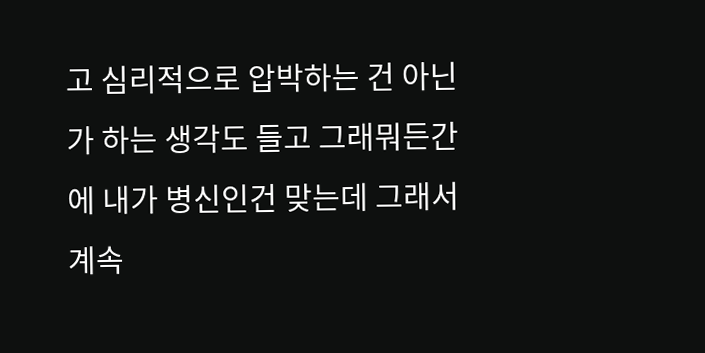고 심리적으로 압박하는 건 아닌가 하는 생각도 들고 그래뭐든간에 내가 병신인건 맞는데 그래서 계속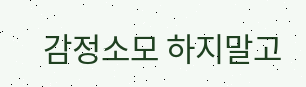감정소모 하지말고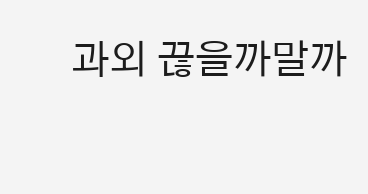과외 끊을까말까